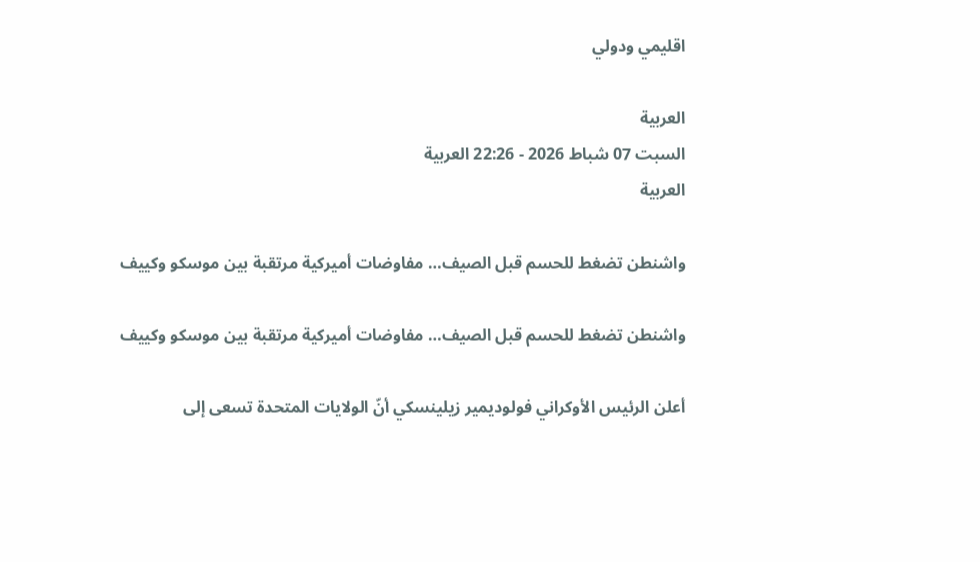اقليمي ودولي

العربية
السبت 07 شباط 2026 - 22:26 العربية
العربية

واشنطن تضغط للحسم قبل الصيف… مفاوضات أميركية مرتقبة بين موسكو وكييف

واشنطن تضغط للحسم قبل الصيف… مفاوضات أميركية مرتقبة بين موسكو وكييف

أعلن الرئيس الأوكراني فولوديمير زيلينسكي أنّ الولايات المتحدة تسعى إلى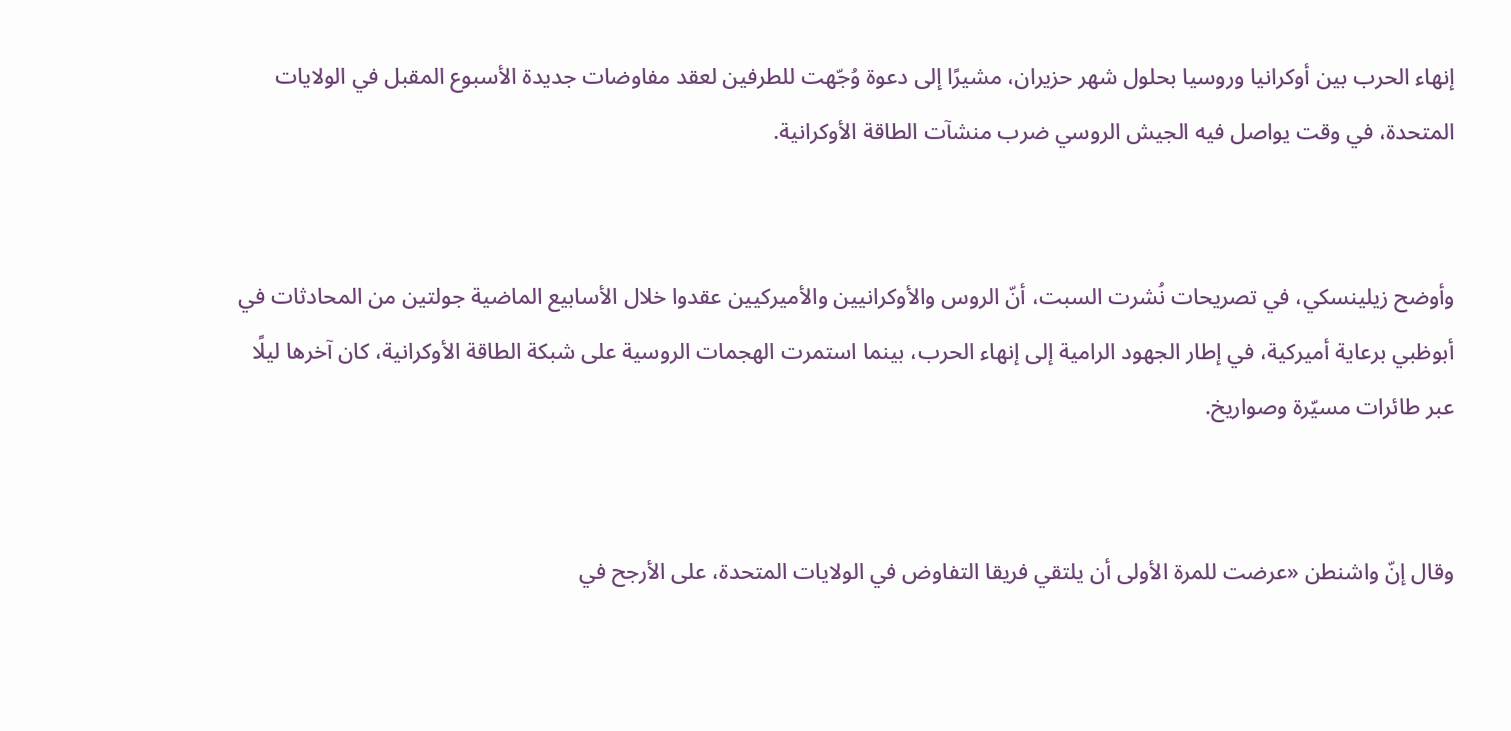إنهاء الحرب بين أوكرانيا وروسيا بحلول شهر حزيران، مشيرًا إلى دعوة وُجّهت للطرفين لعقد مفاوضات جديدة الأسبوع المقبل في الولايات المتحدة، في وقت يواصل فيه الجيش الروسي ضرب منشآت الطاقة الأوكرانية.


وأوضح زيلينسكي، في تصريحات نُشرت السبت، أنّ الروس والأوكرانيين والأميركيين عقدوا خلال الأسابيع الماضية جولتين من المحادثات في أبوظبي برعاية أميركية، في إطار الجهود الرامية إلى إنهاء الحرب، بينما استمرت الهجمات الروسية على شبكة الطاقة الأوكرانية، كان آخرها ليلًا عبر طائرات مسيّرة وصواريخ.


وقال إنّ واشنطن «عرضت للمرة الأولى أن يلتقي فريقا التفاوض في الولايات المتحدة، على الأرجح في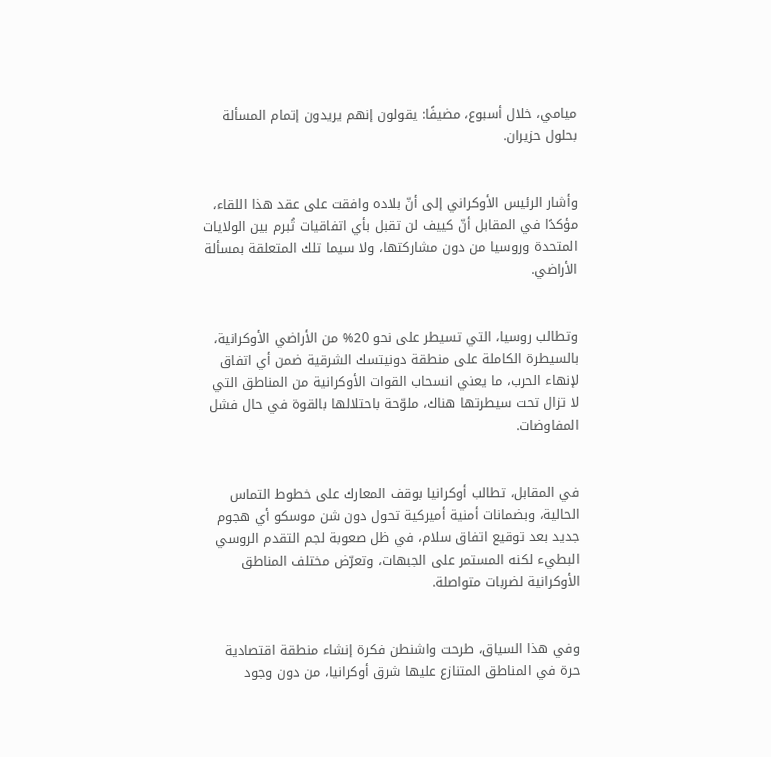ميامي، خلال أسبوع، مضيفًا: يقولون إنهم يريدون إتمام المسألة بحلول حزيران.


وأشار الرئيس الأوكراني إلى أنّ بلاده وافقت على عقد هذا اللقاء، مؤكدًا في المقابل أنّ كييف لن تقبل بأي اتفاقيات تُبرم بين الولايات المتحدة وروسيا من دون مشاركتها، ولا سيما تلك المتعلقة بمسألة الأراضي.


وتطالب روسيا، التي تسيطر على نحو 20% من الأراضي الأوكرانية، بالسيطرة الكاملة على منطقة دونيتسك الشرقية ضمن أي اتفاق لإنهاء الحرب، ما يعني انسحاب القوات الأوكرانية من المناطق التي لا تزال تحت سيطرتها هناك، ملوّحة باحتلالها بالقوة في حال فشل المفاوضات.


في المقابل، تطالب أوكرانيا بوقف المعارك على خطوط التماس الحالية، وبضمانات أمنية أميركية تحول دون شن موسكو أي هجوم جديد بعد توقيع اتفاق سلام، في ظل صعوبة لجم التقدم الروسي البطيء لكنه المستمر على الجبهات، وتعرّض مختلف المناطق الأوكرانية لضربات متواصلة.


وفي هذا السياق، طرحت واشنطن فكرة إنشاء منطقة اقتصادية حرة في المناطق المتنازع عليها شرق أوكرانيا، من دون وجود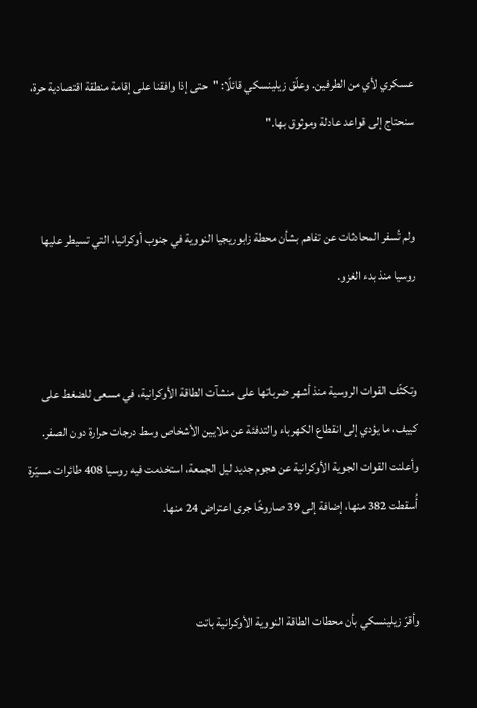عسكري لأي من الطرفين. وعلّق زيلينسكي قائلًا: "حتى إذا وافقنا على إقامة منطقة اقتصادية حرة، سنحتاج إلى قواعد عادلة وموثوق بها."


ولم تُسفر المحادثات عن تفاهم بشأن محطة زابوريجيا النووية في جنوب أوكرانيا، التي تسيطر عليها روسيا منذ بدء الغزو.


وتكثّف القوات الروسية منذ أشهر ضرباتها على منشآت الطاقة الأوكرانية، في مسعى للضغط على كييف، ما يؤدي إلى انقطاع الكهرباء والتدفئة عن ملايين الأشخاص وسط درجات حرارة دون الصفر. وأعلنت القوات الجوية الأوكرانية عن هجوم جديد ليل الجمعة، استخدمت فيه روسيا 408 طائرات مسيّرة أُسقطت 382 منها، إضافة إلى 39 صاروخًا جرى اعتراض 24 منها.


وأقرّ زيلينسكي بأن محطات الطاقة النووية الأوكرانية باتت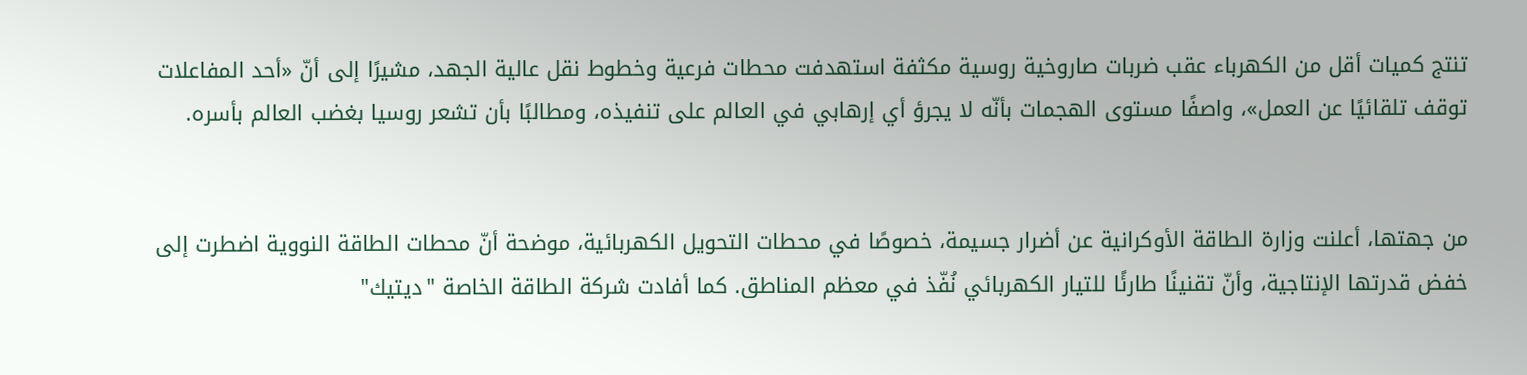تنتج كميات أقل من الكهرباء عقب ضربات صاروخية روسية مكثفة استهدفت محطات فرعية وخطوط نقل عالية الجهد، مشيرًا إلى أنّ «أحد المفاعلات توقف تلقائيًا عن العمل»، واصفًا مستوى الهجمات بأنّه لا يجرؤ أي إرهابي في العالم على تنفيذه، ومطالبًا بأن تشعر روسيا بغضب العالم بأسره.


من جهتها، أعلنت وزارة الطاقة الأوكرانية عن أضرار جسيمة، خصوصًا في محطات التحويل الكهربائية، موضحة أنّ محطات الطاقة النووية اضطرت إلى خفض قدرتها الإنتاجية، وأنّ تقنينًا طارئًا للتيار الكهربائي نُفّذ في معظم المناطق. كما أفادت شركة الطاقة الخاصة "ديتيك"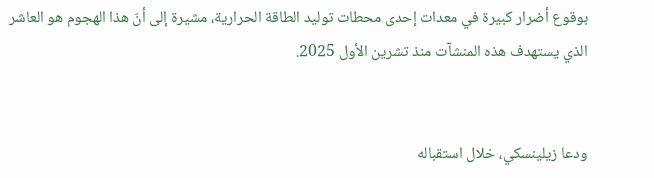بوقوع أضرار كبيرة في معدات إحدى محطات توليد الطاقة الحرارية، مشيرة إلى أنّ هذا الهجوم هو العاشر الذي يستهدف هذه المنشآت منذ تشرين الأول 2025.


ودعا زيلينسكي، خلال استقباله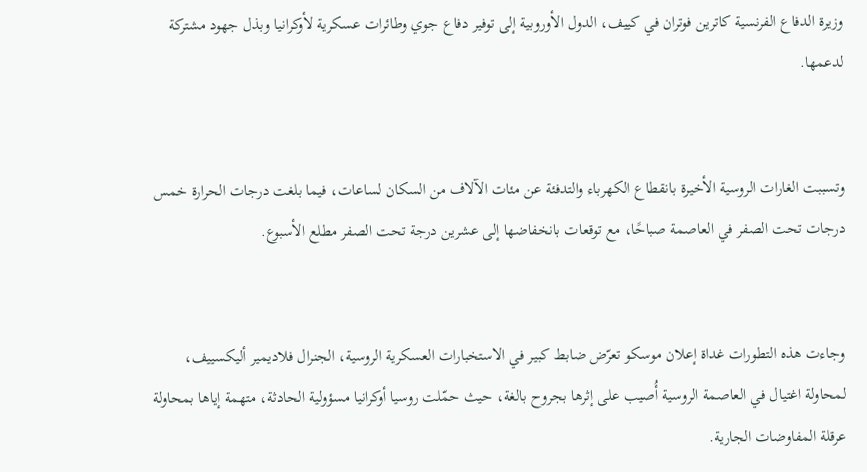وزيرة الدفاع الفرنسية كاترين فوتران في كييف، الدول الأوروبية إلى توفير دفاع جوي وطائرات عسكرية لأوكرانيا وبذل جهود مشتركة لدعمها.


وتسببت الغارات الروسية الأخيرة بانقطاع الكهرباء والتدفئة عن مئات الآلاف من السكان لساعات، فيما بلغت درجات الحرارة خمس درجات تحت الصفر في العاصمة صباحًا، مع توقعات بانخفاضها إلى عشرين درجة تحت الصفر مطلع الأسبوع.


وجاءت هذه التطورات غداة إعلان موسكو تعرّض ضابط كبير في الاستخبارات العسكرية الروسية، الجنرال فلاديمير أليكسييف، لمحاولة اغتيال في العاصمة الروسية أُصيب على إثرها بجروح بالغة، حيث حمّلت روسيا أوكرانيا مسؤولية الحادثة، متهمة إياها بمحاولة عرقلة المفاوضات الجارية.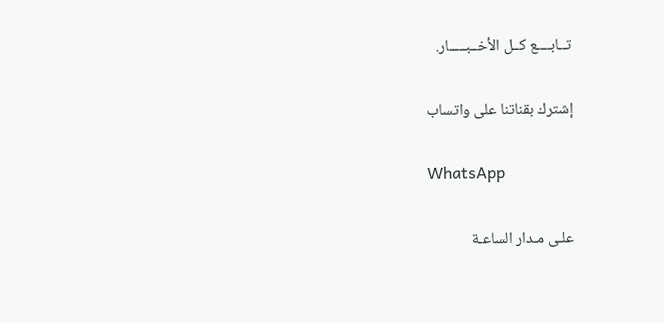تــابــــع كــل الأخــبـــــار.

إشترك بقناتنا على واتساب

WhatsApp

علـى مـدار الساعـة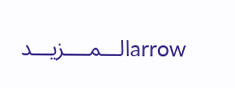arrowالـــمــــزيـــد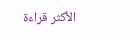الأكثر قراءة